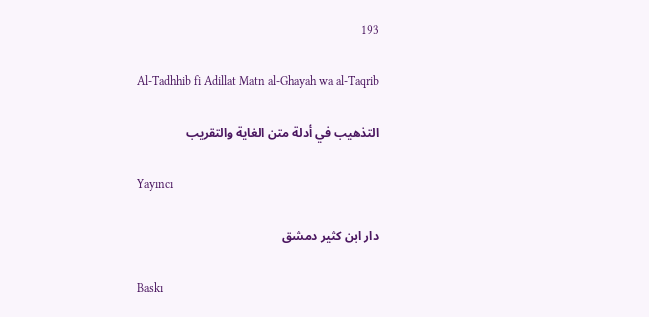193

Al-Tadhhib fi Adillat Matn al-Ghayah wa al-Taqrib

التذهيب في أدلة متن الغاية والتقريب

Yayıncı

دار ابن كثير دمشق

Baskı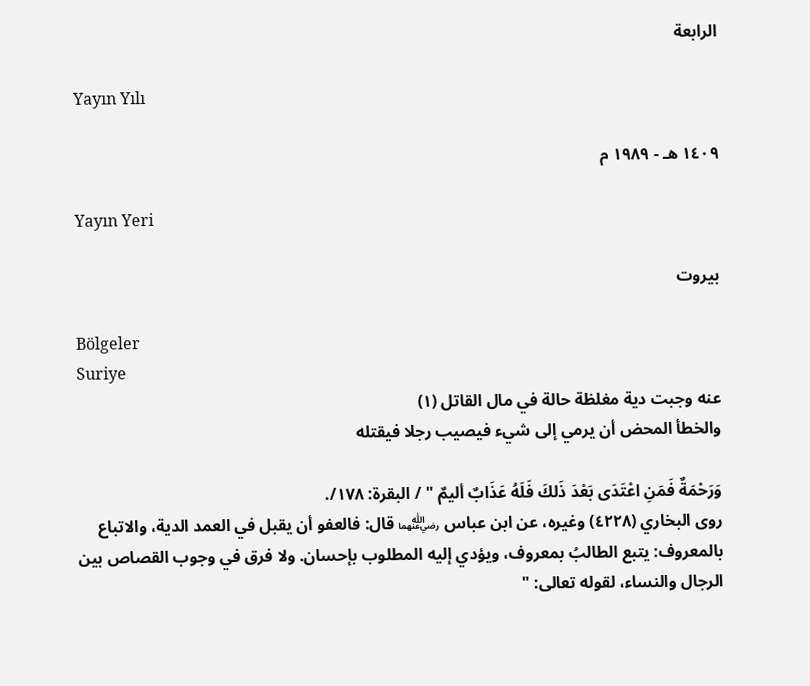الرابعة

Yayın Yılı

١٤٠٩ هـ - ١٩٨٩ م

Yayın Yeri

بيروت

Bölgeler
Suriye
عنه وجبت دية مغلظة حالة في مال القاتل (١)
والخطأ المحض أن يرمي إلى شيء فيصيب رجلا فيقتله

وَرَحْمَةٌ فَمَنِ اعْتَدَى بَعْدَ ذَلكَ فَلَهُ عَذَابٌ أليمٌ " / البقرة: ١٧٨/.
روى البخاري (٤٢٢٨) وغيره، عن ابن عباس ﵄ قال: فالعفو أن يقبل في العمد الدية، والاتباع بالمعروف: يتبع الطالبُ بمعروف، ويؤدي إليه المطلوب بإحسان. ولا فرق في وجوب القصاص بين الرجال والنساء، لقوله تعالى: "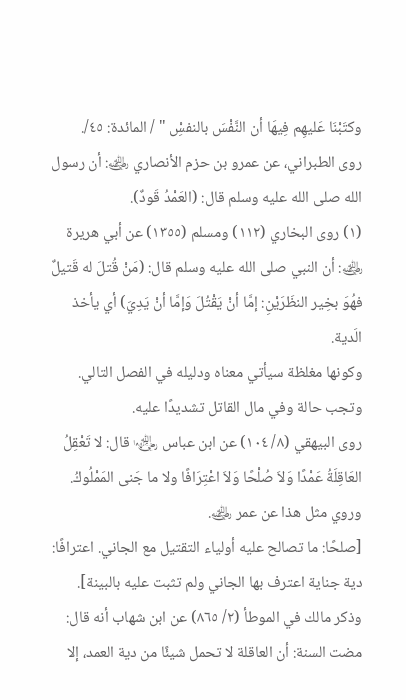وكتَبْنَا عَليهِم فِيهَا أن النَّفْسَ بالنفسِْ " / المائدة: ٤٥/.
روى الطبراني، عن عمرو بن حزم الأنصاري ﵁: أن رسول الله صلى الله عليه وسلم قال: (العَمْدُ قَودٌ).
(١) روى البخاري (١١٢) ومسلم (١٣٥٥) عن أبي هريرة ﵁: أن النبي صلى الله عليه وسلم قال: (مَنْ قُتلَ له قَتيلٌ فهُوَ بخِير النظَرَيْنِ: إمَّا أنْ يَقْتُلَ وَإمَّا أنْ يَدِيَ) أي يأخذ الَدية.
وكونها مغلظة سيأتي معناه ودليله في الفصل التالي.
وتجب حالة وفي مال القاتل تشديدًا عليه.
روى البيهقي (٨/ ١٠٤) عن ابن عباس ﵄ قال: لا تَعْقِلُ العَاقِلَةُ عَمْدًا وَلاَ صُلْحًا وَلاَ اعْتِرَافًا ولا ما جَنى المَمْلُوكُ. وروي مثل هذا عن عمر ﵁.
[صلحًا: ما تصالح عليه أولياء التقتيل مع الجاني. اعترافًا: دية جناية اعترف بها الجاني ولم تثبت عليه بالبينة].
وذكر مالك في الموطأ (٢/ ٨٦٥) عن ابن شهاب أنه قال: مضت السنة: أن العاقلة لا تحمل شيئًا من دية العمد، إلا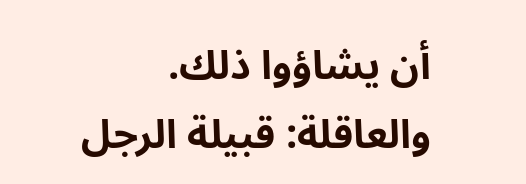أن يشاؤوا ذلك.
والعاقلة: قبيلة الرجل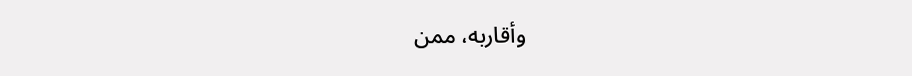وأقاربه، ممن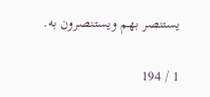يستنصر بهم ويستنصرون به.

1 / 194